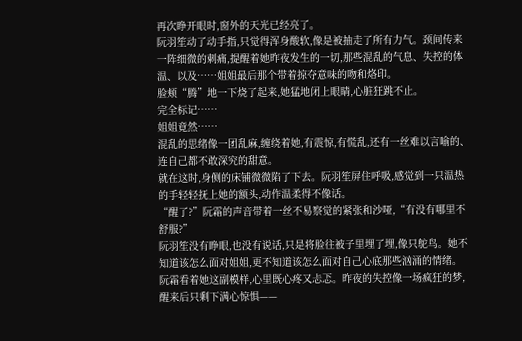再次睁开眼时,窗外的天光已经亮了。
阮羽笙动了动手指,只觉得浑身酸软,像是被抽走了所有力气。颈间传来一阵细微的刺痛,提醒着她昨夜发生的一切,那些混乱的气息、失控的体温、以及……姐姐最后那个带着掠夺意味的吻和烙印。
脸颊“腾”地一下烧了起来,她猛地闭上眼睛,心脏狂跳不止。
完全标记……
姐姐竟然……
混乱的思绪像一团乱麻,缠绕着她,有震惊,有慌乱,还有一丝难以言喻的、连自己都不敢深究的甜意。
就在这时,身侧的床铺微微陷了下去。阮羽笙屏住呼吸,感觉到一只温热的手轻轻抚上她的额头,动作温柔得不像话。
“醒了?”阮霜的声音带着一丝不易察觉的紧张和沙哑,“有没有哪里不舒服?”
阮羽笙没有睁眼,也没有说话,只是将脸往被子里埋了埋,像只鸵鸟。她不知道该怎么面对姐姐,更不知道该怎么面对自己心底那些汹涌的情绪。
阮霜看着她这副模样,心里既心疼又忐忑。昨夜的失控像一场疯狂的梦,醒来后只剩下满心惊惧——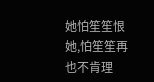她怕笙笙恨她,怕笙笙再也不肯理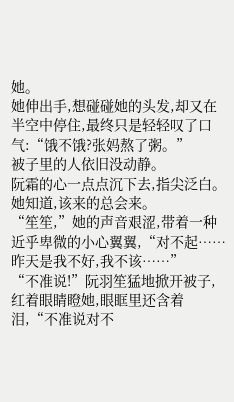她。
她伸出手,想碰碰她的头发,却又在半空中停住,最终只是轻轻叹了口气:“饿不饿?张妈熬了粥。”
被子里的人依旧没动静。
阮霜的心一点点沉下去,指尖泛白。她知道,该来的总会来。
“笙笙,”她的声音艰涩,带着一种近乎卑微的小心翼翼,“对不起……昨天是我不好,我不该……”
“不准说!”阮羽笙猛地掀开被子,红着眼睛瞪她,眼眶里还含着泪,“不准说对不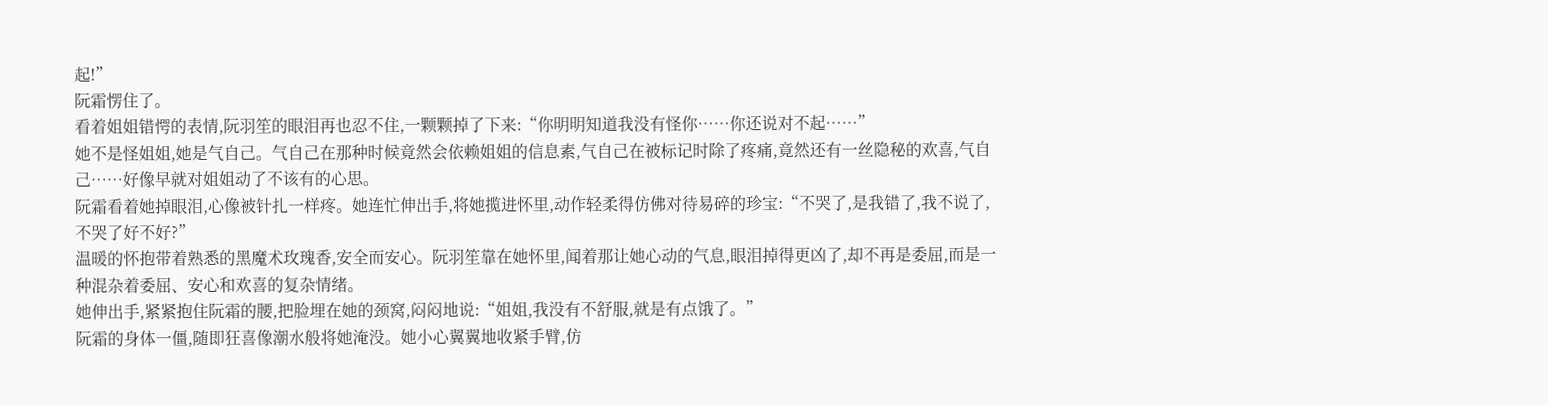起!”
阮霜愣住了。
看着姐姐错愕的表情,阮羽笙的眼泪再也忍不住,一颗颗掉了下来:“你明明知道我没有怪你……你还说对不起……”
她不是怪姐姐,她是气自己。气自己在那种时候竟然会依赖姐姐的信息素,气自己在被标记时除了疼痛,竟然还有一丝隐秘的欢喜,气自己……好像早就对姐姐动了不该有的心思。
阮霜看着她掉眼泪,心像被针扎一样疼。她连忙伸出手,将她揽进怀里,动作轻柔得仿佛对待易碎的珍宝:“不哭了,是我错了,我不说了,不哭了好不好?”
温暖的怀抱带着熟悉的黑魔术玫瑰香,安全而安心。阮羽笙靠在她怀里,闻着那让她心动的气息,眼泪掉得更凶了,却不再是委屈,而是一种混杂着委屈、安心和欢喜的复杂情绪。
她伸出手,紧紧抱住阮霜的腰,把脸埋在她的颈窝,闷闷地说:“姐姐,我没有不舒服,就是有点饿了。”
阮霜的身体一僵,随即狂喜像潮水般将她淹没。她小心翼翼地收紧手臂,仿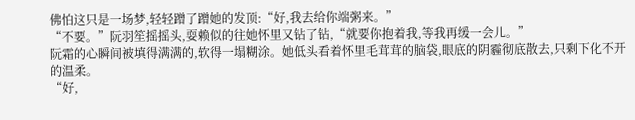佛怕这只是一场梦,轻轻蹭了蹭她的发顶:“好,我去给你端粥来。”
“不要。”阮羽笙摇摇头,耍赖似的往她怀里又钻了钻,“就要你抱着我,等我再缓一会儿。”
阮霜的心瞬间被填得满满的,软得一塌糊涂。她低头看着怀里毛茸茸的脑袋,眼底的阴霾彻底散去,只剩下化不开的温柔。
“好,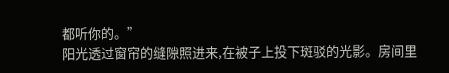都听你的。”
阳光透过窗帘的缝隙照进来,在被子上投下斑驳的光影。房间里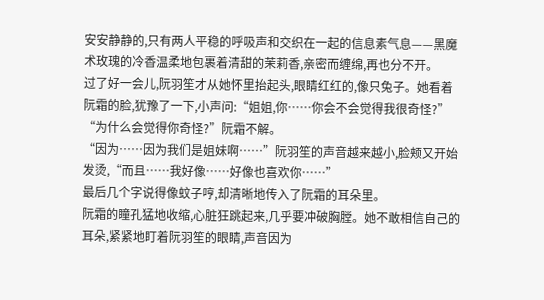安安静静的,只有两人平稳的呼吸声和交织在一起的信息素气息——黑魔术玫瑰的冷香温柔地包裹着清甜的茉莉香,亲密而缠绵,再也分不开。
过了好一会儿,阮羽笙才从她怀里抬起头,眼睛红红的,像只兔子。她看着阮霜的脸,犹豫了一下,小声问:“姐姐,你……你会不会觉得我很奇怪?”
“为什么会觉得你奇怪?”阮霜不解。
“因为……因为我们是姐妹啊……”阮羽笙的声音越来越小,脸颊又开始发烫,“而且……我好像……好像也喜欢你……”
最后几个字说得像蚊子哼,却清晰地传入了阮霜的耳朵里。
阮霜的瞳孔猛地收缩,心脏狂跳起来,几乎要冲破胸膛。她不敢相信自己的耳朵,紧紧地盯着阮羽笙的眼睛,声音因为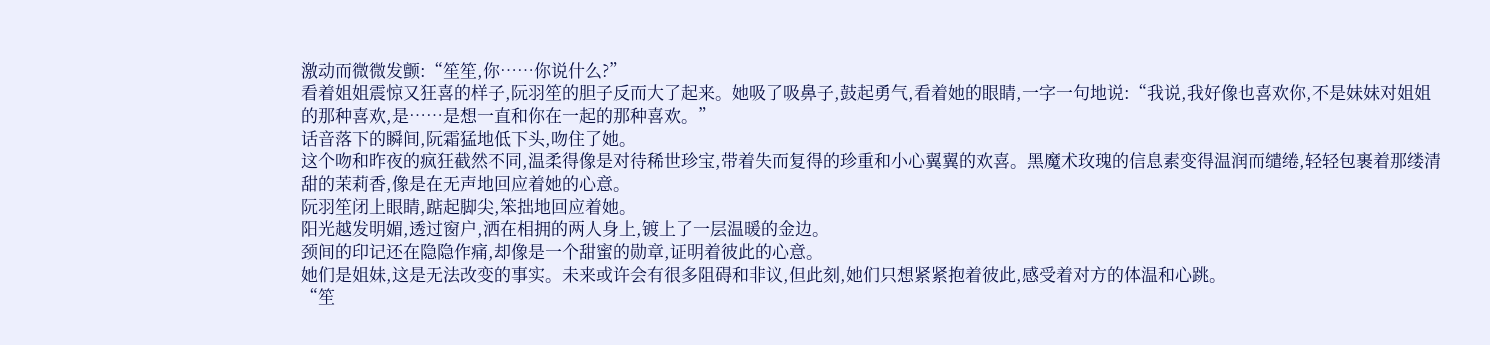激动而微微发颤:“笙笙,你……你说什么?”
看着姐姐震惊又狂喜的样子,阮羽笙的胆子反而大了起来。她吸了吸鼻子,鼓起勇气,看着她的眼睛,一字一句地说:“我说,我好像也喜欢你,不是妹妹对姐姐的那种喜欢,是……是想一直和你在一起的那种喜欢。”
话音落下的瞬间,阮霜猛地低下头,吻住了她。
这个吻和昨夜的疯狂截然不同,温柔得像是对待稀世珍宝,带着失而复得的珍重和小心翼翼的欢喜。黑魔术玫瑰的信息素变得温润而缱绻,轻轻包裹着那缕清甜的茉莉香,像是在无声地回应着她的心意。
阮羽笙闭上眼睛,踮起脚尖,笨拙地回应着她。
阳光越发明媚,透过窗户,洒在相拥的两人身上,镀上了一层温暖的金边。
颈间的印记还在隐隐作痛,却像是一个甜蜜的勋章,证明着彼此的心意。
她们是姐妹,这是无法改变的事实。未来或许会有很多阻碍和非议,但此刻,她们只想紧紧抱着彼此,感受着对方的体温和心跳。
“笙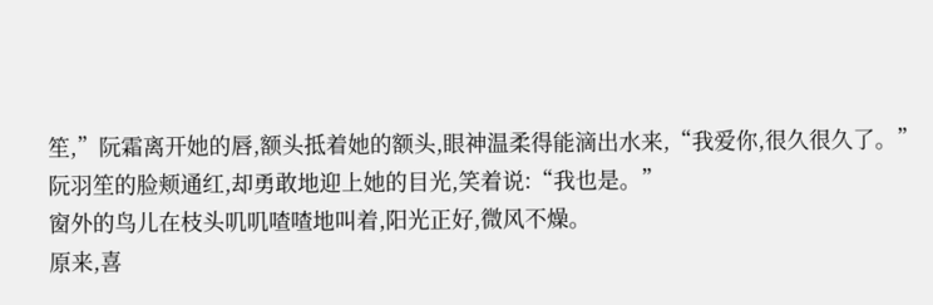笙,”阮霜离开她的唇,额头抵着她的额头,眼神温柔得能滴出水来,“我爱你,很久很久了。”
阮羽笙的脸颊通红,却勇敢地迎上她的目光,笑着说:“我也是。”
窗外的鸟儿在枝头叽叽喳喳地叫着,阳光正好,微风不燥。
原来,喜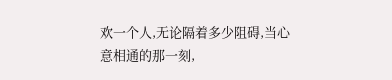欢一个人,无论隔着多少阻碍,当心意相通的那一刻,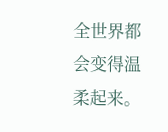全世界都会变得温柔起来。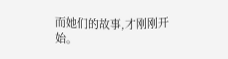而她们的故事,才刚刚开始。